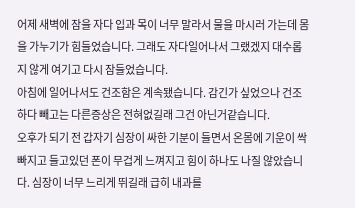어제 새벽에 잠을 자다 입과 목이 너무 말라서 물을 마시러 가는데 몸을 가누기가 힘들었습니다. 그래도 자다일어나서 그랬겠지 대수롭지 않게 여기고 다시 잠들었습니다.
아침에 일어나서도 건조함은 계속됐습니다. 감긴가 싶었으나 건조하다 빼고는 다른증상은 전혀없길래 그건 아닌거같습니다.
오후가 되기 전 갑자기 심장이 싸한 기분이 들면서 온몸에 기운이 싹 빠지고 들고있던 폰이 무겁게 느껴지고 힘이 하나도 나질 않았습니다. 심장이 너무 느리게 뛰길래 급히 내과를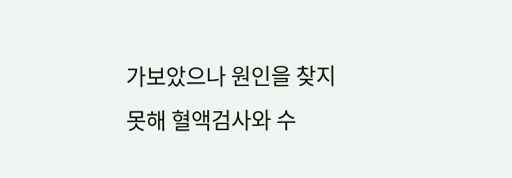가보았으나 원인을 찾지못해 혈액검사와 수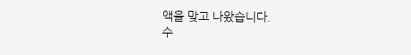액을 맞고 나왔습니다.
수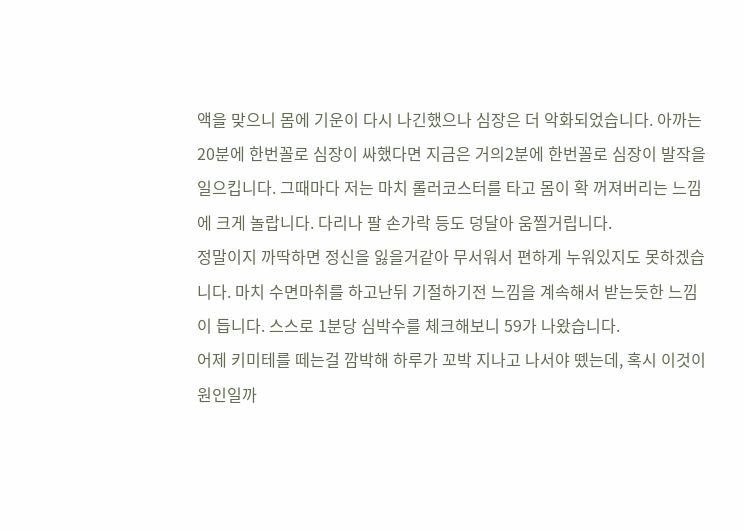액을 맞으니 몸에 기운이 다시 나긴했으나 심장은 더 악화되었습니다. 아까는 20분에 한번꼴로 심장이 싸했다면 지금은 거의2분에 한번꼴로 심장이 발작을 일으킵니다. 그때마다 저는 마치 롤러코스터를 타고 몸이 확 꺼져버리는 느낌에 크게 놀랍니다. 다리나 팔 손가락 등도 덩달아 움찔거립니다.
정말이지 까딱하면 정신을 잃을거같아 무서워서 편하게 누워있지도 못하겠습니다. 마치 수면마취를 하고난뒤 기절하기전 느낌을 계속해서 받는듯한 느낌이 듭니다. 스스로 1분당 심박수를 체크해보니 59가 나왔습니다.
어제 키미테를 떼는걸 깜박해 하루가 꼬박 지나고 나서야 뗐는데, 혹시 이것이 원인일까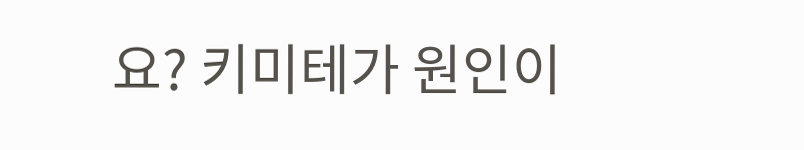요? 키미테가 원인이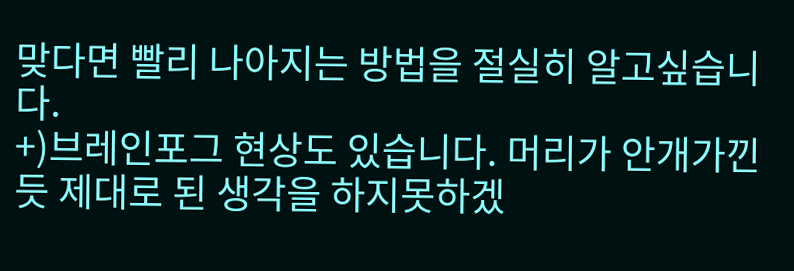맞다면 빨리 나아지는 방법을 절실히 알고싶습니다.
+)브레인포그 현상도 있습니다. 머리가 안개가낀듯 제대로 된 생각을 하지못하겠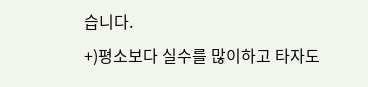습니다.
+)평소보다 실수를 많이하고 타자도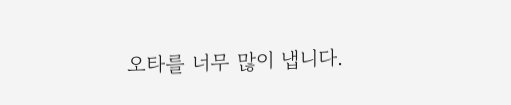오타를 너무 많이 냅니다.